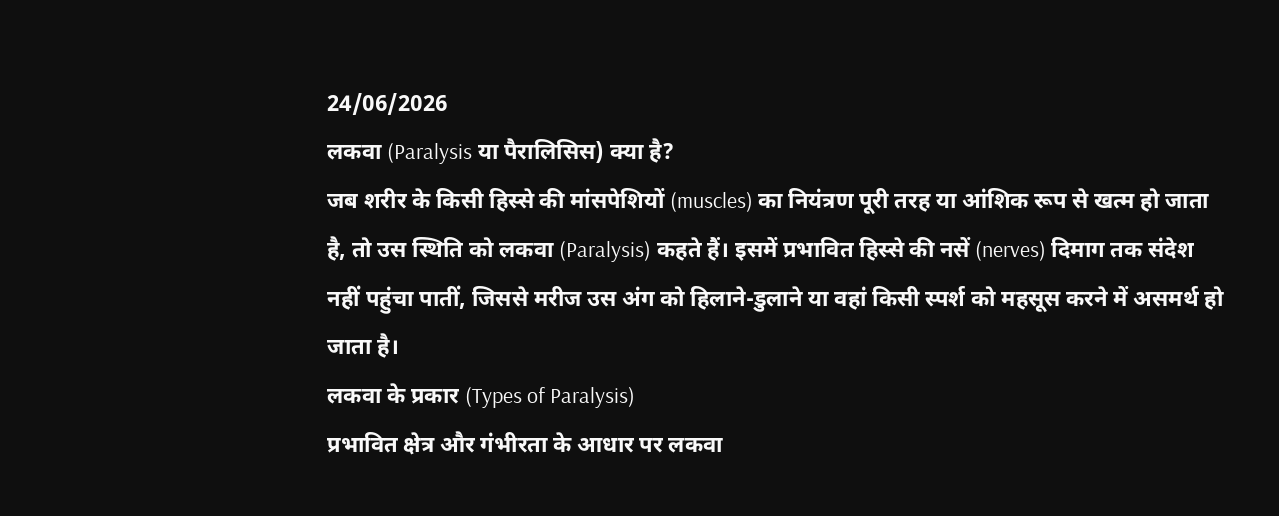24/06/2026
लकवा (Paralysis या पैरालिसिस) क्या है?
जब शरीर के किसी हिस्से की मांसपेशियों (muscles) का नियंत्रण पूरी तरह या आंशिक रूप से खत्म हो जाता है, तो उस स्थिति को लकवा (Paralysis) कहते हैं। इसमें प्रभावित हिस्से की नसें (nerves) दिमाग तक संदेश नहीं पहुंचा पातीं, जिससे मरीज उस अंग को हिलाने-डुलाने या वहां किसी स्पर्श को महसूस करने में असमर्थ हो जाता है।
लकवा के प्रकार (Types of Paralysis)
प्रभावित क्षेत्र और गंभीरता के आधार पर लकवा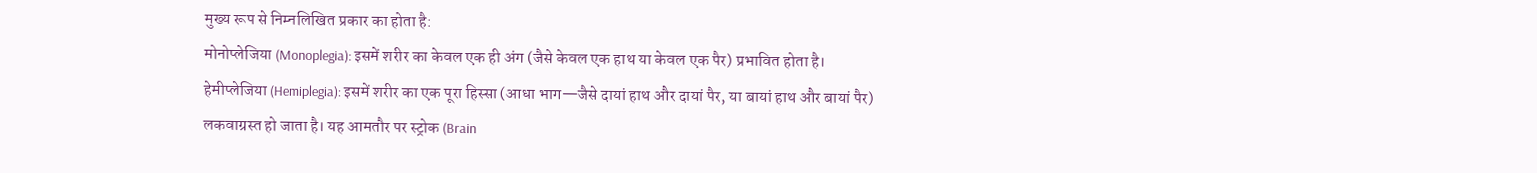मुख्य रूप से निम्नलिखित प्रकार का होता है:
मोनोप्लेजिया (Monoplegia): इसमें शरीर का केवल एक ही अंग (जैसे केवल एक हाथ या केवल एक पैर) प्रभावित होता है।
हेमीप्लेजिया (Hemiplegia): इसमें शरीर का एक पूरा हिस्सा (आधा भाग—जैसे दायां हाथ और दायां पैर, या बायां हाथ और बायां पैर) लकवाग्रस्त हो जाता है। यह आमतौर पर स्ट्रोक (Brain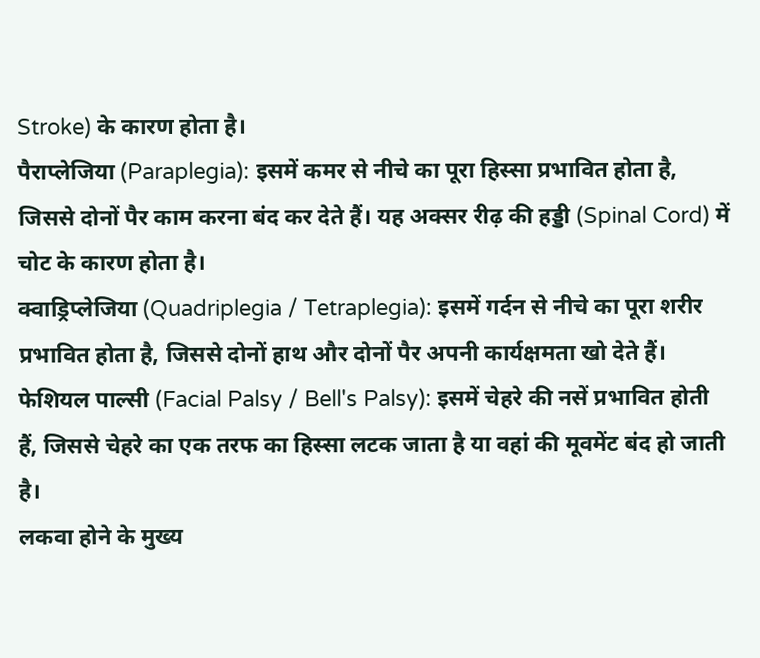Stroke) के कारण होता है।
पैराप्लेजिया (Paraplegia): इसमें कमर से नीचे का पूरा हिस्सा प्रभावित होता है, जिससे दोनों पैर काम करना बंद कर देते हैं। यह अक्सर रीढ़ की हड्डी (Spinal Cord) में चोट के कारण होता है।
क्वाड्रिप्लेजिया (Quadriplegia / Tetraplegia): इसमें गर्दन से नीचे का पूरा शरीर प्रभावित होता है, जिससे दोनों हाथ और दोनों पैर अपनी कार्यक्षमता खो देते हैं।
फेशियल पाल्सी (Facial Palsy / Bell's Palsy): इसमें चेहरे की नसें प्रभावित होती हैं, जिससे चेहरे का एक तरफ का हिस्सा लटक जाता है या वहां की मूवमेंट बंद हो जाती है।
लकवा होने के मुख्य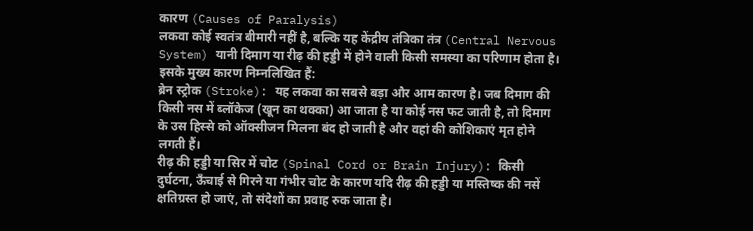कारण (Causes of Paralysis)
लकवा कोई स्वतंत्र बीमारी नहीं है, बल्कि यह केंद्रीय तंत्रिका तंत्र (Central Nervous System) यानी दिमाग या रीढ़ की हड्डी में होने वाली किसी समस्या का परिणाम होता है। इसके मुख्य कारण निम्नलिखित हैं:
ब्रेन स्ट्रोक (Stroke): यह लकवा का सबसे बड़ा और आम कारण है। जब दिमाग की किसी नस में ब्लॉकेज (खून का थक्का) आ जाता है या कोई नस फट जाती है, तो दिमाग के उस हिस्से को ऑक्सीजन मिलना बंद हो जाती है और वहां की कोशिकाएं मृत होने लगती हैं।
रीढ़ की हड्डी या सिर में चोट (Spinal Cord or Brain Injury): किसी दुर्घटना, ऊँचाई से गिरने या गंभीर चोट के कारण यदि रीढ़ की हड्डी या मस्तिष्क की नसें क्षतिग्रस्त हो जाएं, तो संदेशों का प्रवाह रुक जाता है।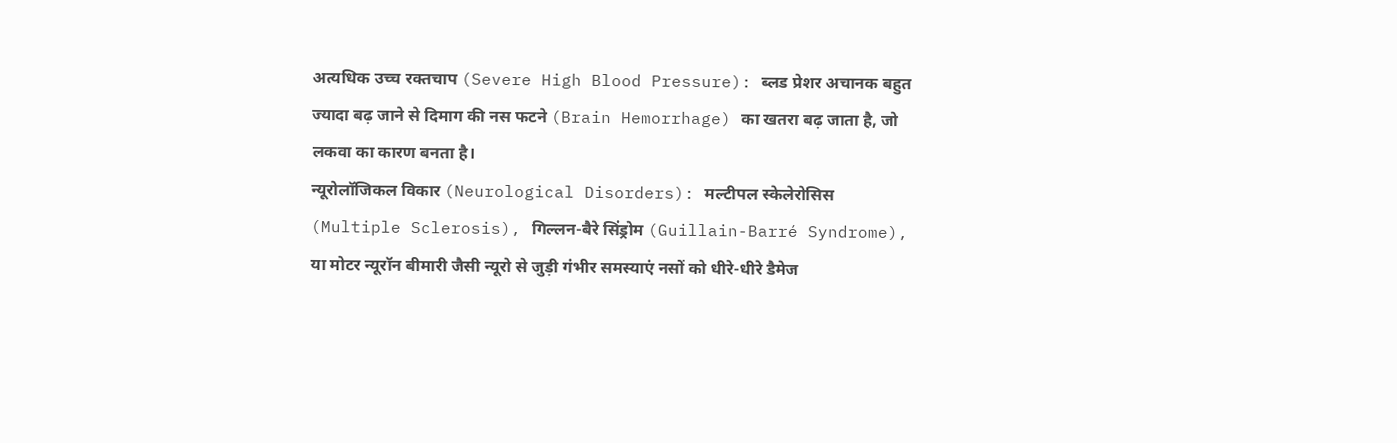अत्यधिक उच्च रक्तचाप (Severe High Blood Pressure): ब्लड प्रेशर अचानक बहुत ज्यादा बढ़ जाने से दिमाग की नस फटने (Brain Hemorrhage) का खतरा बढ़ जाता है, जो लकवा का कारण बनता है।
न्यूरोलॉजिकल विकार (Neurological Disorders): मल्टीपल स्केलेरोसिस (Multiple Sclerosis), गिल्लन-बैरे सिंड्रोम (Guillain-Barré Syndrome), या मोटर न्यूरॉन बीमारी जैसी न्यूरो से जुड़ी गंभीर समस्याएं नसों को धीरे-धीरे डैमेज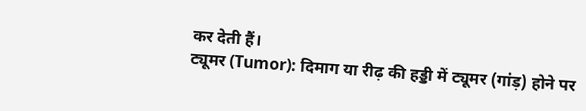कर देती हैं।
ट्यूमर (Tumor): दिमाग या रीढ़ की हड्डी में ट्यूमर (गांड़) होने पर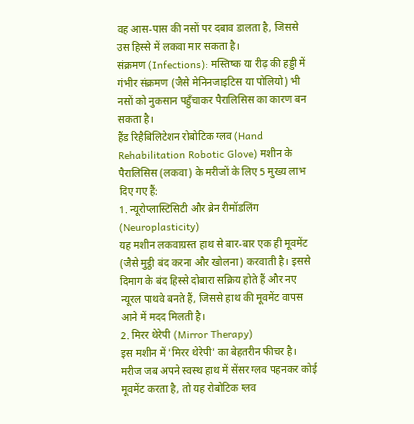वह आस-पास की नसों पर दबाव डालता है, जिससे उस हिस्से में लकवा मार सकता है।
संक्रमण (Infections): मस्तिष्क या रीढ़ की हड्डी में गंभीर संक्रमण (जैसे मेनिनजाइटिस या पोलियो) भी नसों को नुकसान पहुँचाकर पैरालिसिस का कारण बन सकता है।
हैंड रिहैबिलिटेशन रोबोटिक ग्लव (Hand Rehabilitation Robotic Glove) मशीन के पैरालिसिस (लकवा) के मरीजों के लिए 5 मुख्य लाभ दिए गए हैं:
1. न्यूरोप्लास्टिसिटी और ब्रेन रीमॉडलिंग (Neuroplasticity)
यह मशीन लकवाग्रस्त हाथ से बार-बार एक ही मूवमेंट (जैसे मुट्ठी बंद करना और खोलना) करवाती है। इससे दिमाग के बंद हिस्से दोबारा सक्रिय होते हैं और नए न्यूरल पाथवे बनते हैं, जिससे हाथ की मूवमेंट वापस आने में मदद मिलती है।
2. मिरर थेरेपी (Mirror Therapy)
इस मशीन में 'मिरर थेरेपी' का बेहतरीन फीचर है। मरीज जब अपने स्वस्थ हाथ में सेंसर ग्लव पहनकर कोई मूवमेंट करता है, तो यह रोबोटिक ग्लव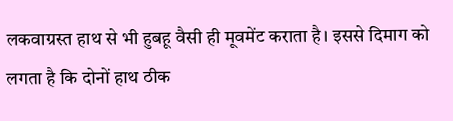लकवाग्रस्त हाथ से भी हुबहू वैसी ही मूवमेंट कराता है। इससे दिमाग को लगता है कि दोनों हाथ ठीक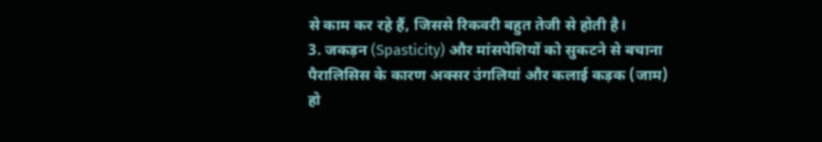से काम कर रहे हैं, जिससे रिकवरी बहुत तेजी से होती है।
3. जकड़न (Spasticity) और मांसपेशियों को सुकटने से बचाना
पैरालिसिस के कारण अक्सर उंगलियां और कलाई कड़क (जाम) हो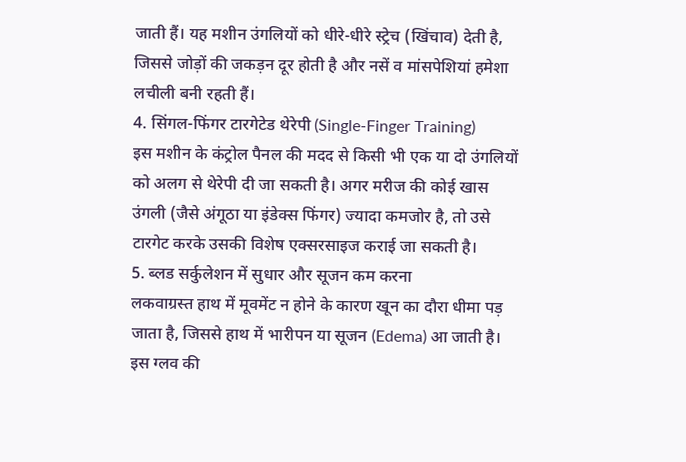जाती हैं। यह मशीन उंगलियों को धीरे-धीरे स्ट्रेच (खिंचाव) देती है, जिससे जोड़ों की जकड़न दूर होती है और नसें व मांसपेशियां हमेशा लचीली बनी रहती हैं।
4. सिंगल-फिंगर टारगेटेड थेरेपी (Single-Finger Training)
इस मशीन के कंट्रोल पैनल की मदद से किसी भी एक या दो उंगलियों को अलग से थेरेपी दी जा सकती है। अगर मरीज की कोई खास उंगली (जैसे अंगूठा या इंडेक्स फिंगर) ज्यादा कमजोर है, तो उसे टारगेट करके उसकी विशेष एक्सरसाइज कराई जा सकती है।
5. ब्लड सर्कुलेशन में सुधार और सूजन कम करना
लकवाग्रस्त हाथ में मूवमेंट न होने के कारण खून का दौरा धीमा पड़ जाता है, जिससे हाथ में भारीपन या सूजन (Edema) आ जाती है। इस ग्लव की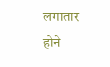लगातार होने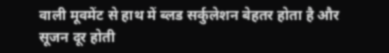वाली मूवमेंट से हाथ में ब्लड सर्कुलेशन बेहतर होता है और सूजन दूर होती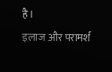है।
इलाज और परामर्श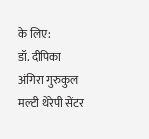के लिए:
डॉ. दीपिका
अंगिरा गुरुकुल मल्टी थेरेपी सेंटर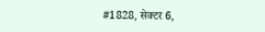#1828, सेक्टर 6,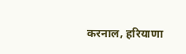करनाल, हरियाणा